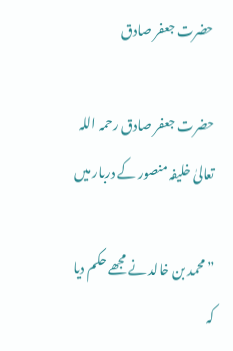حضرت جعفر صادق

حضرت جعفر صادق رحمہ اللہ تعالیٰ خلیفہ منصور کے دربار میں

”محمد بن خالد نے مجھے حکم دیا کہ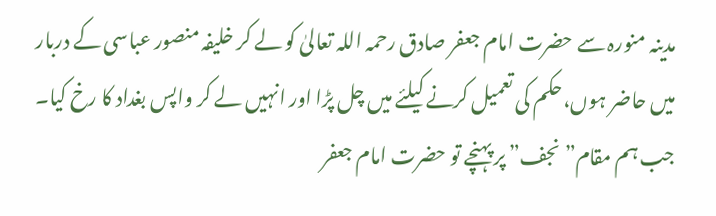مدینہ منورہ سے حضرت امام جعفر صادق رحمہ اللہ تعالیٰ کو لے کر خلیفہ منصور عباسی کے دربار میں حاضر ہوں،حکم کی تعمیل کرنے کیلئے میں چل پڑا اور انہیں لے کر واپس بغداد کا رخ کیا۔ جب ہم مقام”نجف” پر پہنچے تو حضرت امام جعفر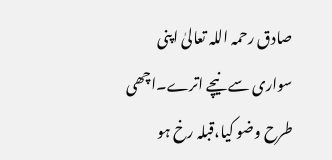صادق رحمہ اللہ تعالیٰ اپنی سواری سے نیچے اترے۔اچھی طرح وضو کیا،قبلہ رخ ہو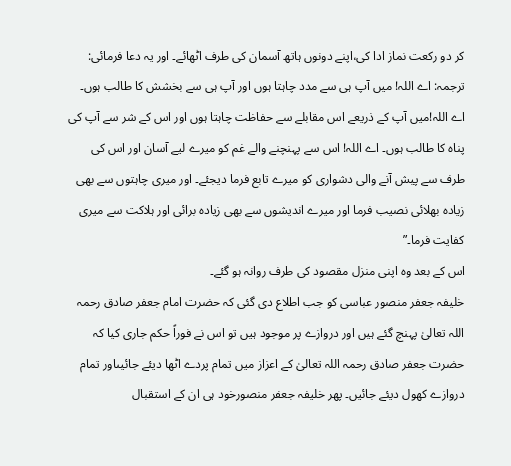کر دو رکعت نماز ادا کی،اپنے دونوں ہاتھ آسمان کی طرف اٹھائے۔ اور یہ دعا فرمائی:
ترجمہ: اے اللہ! میں آپ ہی سے مدد چاہتا ہوں اور آپ ہی سے بخشش کا طالب ہوں۔ اے اللہ!میں آپ کے ذریعے اس مقابلے سے حفاظت چاہتا ہوں اور اس کے شر سے آپ کی پناہ کا طالب ہوں۔ اے اللہ! اس سے پہنچنے والے غم کو میرے لیے آسان اور اس کی طرف سے پیش آنے والی دشواری کو میرے تابع فرما دیجئے۔ اور میری چاہتوں سے بھی زیادہ بھلائی نصیب فرما اور میرے اندیشوں سے بھی زیادہ برائی اور ہلاکت سے میری کفایت فرما۔”
اس کے بعد وہ اپنی منزل مقصود کی طرف روانہ ہو گئے۔
خلیفہ جعفر منصور عباسی کو جب اطلاع دی گئی کہ حضرت امام جعفر صادق رحمہ اللہ تعالیٰ پہنچ گئے ہیں اور دروازے پر موجود ہیں تو اس نے فوراً حکم جاری کیا کہ حضرت جعفر صادق رحمہ اللہ تعالیٰ کے اعزاز میں تمام پردے اٹھا دیئے جائیںاور تمام دروازے کھول دیئے جائیں۔ پھر خلیفہ جعفر منصورخود ہی ان کے استقبال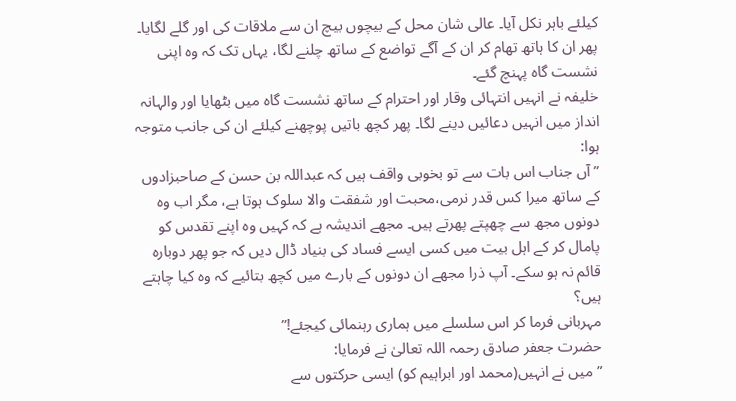کیلئے باہر نکل آیا۔ عالی شان محل کے بیچوں بیچ ان سے ملاقات کی اور گلے لگایا۔ پھر ان کا ہاتھ تھام کر ان کے آگے تواضع کے ساتھ چلنے لگا، یہاں تک کہ وہ اپنی نشست گاہ پہنچ گئے۔
خلیفہ نے انہیں انتہائی وقار اور احترام کے ساتھ نشست گاہ میں بٹھایا اور والہانہ انداز میں انہیں دعائیں دینے لگا۔ پھر کچھ باتیں پوچھنے کیلئے ان کی جانب متوجہ ہوا:
” آں جناب اس بات سے تو بخوبی واقف ہیں کہ عبداللہ بن حسن کے صاحبزادوں کے ساتھ میرا کس قدر نرمی،محبت اور شفقت والا سلوک ہوتا ہے، مگر اب وہ دونوں مجھ سے چھپتے پھرتے ہیں۔ مجھے اندیشہ ہے کہ کہیں وہ اپنے تقدس کو پامال کر کے اہل بیت میں کسی ایسے فساد کی بنیاد ڈال دیں کہ جو پھر دوبارہ قائم نہ ہو سکے۔ آپ ذرا مجھے ان دونوں کے بارے میں کچھ بتائیے کہ وہ کیا چاہتے ہیں؟
مہربانی فرما کر اس سلسلے میں ہماری رہنمائی کیجئے!”
حضرت جعفر صادق رحمہ اللہ تعالیٰ نے فرمایا:
”میں نے انہیں(محمد اور ابراہیم کو) ایسی حرکتوں سے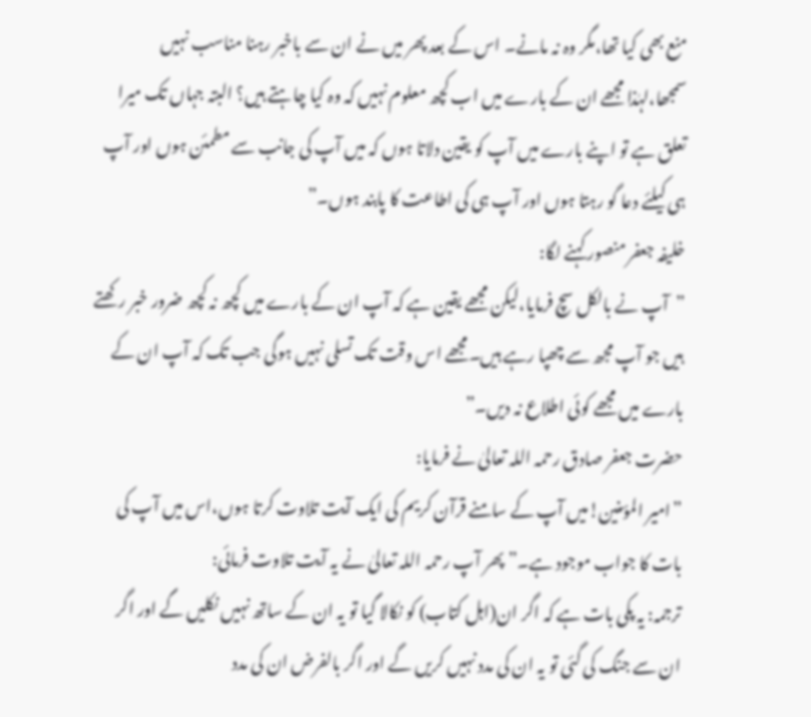منع بھی کیا تھا،مگر وہ نہ مانے۔ اس کے بعد پھر میں نے ان سے باخبر رہنا مناسب نہیں سمجھا،لہٰذا مجھے ان کے بارے میں اب کچھ معلوم نہیں کہ وہ کیا چاہتے ہیں؟ البتہ جہاں تک میرا تعلق ہے تو اپنے بارے میں آپ کو یقین دلاتا ہوں کہ میں آپ کی جانب سے مطمئن ہوں اور آپ ہی کیلئے دعا گو رہتا ہوں اور آپ ہی کی اطاعت کا پابند ہوں۔”
خلیفہ جعفر منصور کہنے لگا:
”آپ نے بالکل سچ فرمایا،لیکن مجھے یقین ہے کہ آپ ان کے بارے میں کچھ نہ کچھ ضرور خبر رکھتے ہیں جو آپ مجھ سے چھپا رہے ہیں۔مجھے اس وقت تک تسلی نہیں ہوگی جب تک کہ آپ ان کے بارے میں مجھے کوئی اطلاع نہ دیں۔”
حضرت جعفر صادق رحمہ اللہ تعالیٰ نے فرمایا:
”امیر المؤمنین!میں آپ کے سامنے قرآن کریم کی ایک آیت تلاوت کرتا ہوں،اس میں آپ کی بات کا جواب موجود ہے۔” پھر آپ رحمہ اللہ تعالیٰ نے یہ آیت تلاوت فرمائی:
ترجمہ: یہ پکی بات ہے کہ اگر ان(اہل کتاب) کو نکالا گیا تو یہ ان کے ساتھ نہیں نکلیں گے اور اگر ان سے جنگ کی گئی تو یہ ان کی مدد نہیں کریں گے اور اگر بالفرض ان کی مدد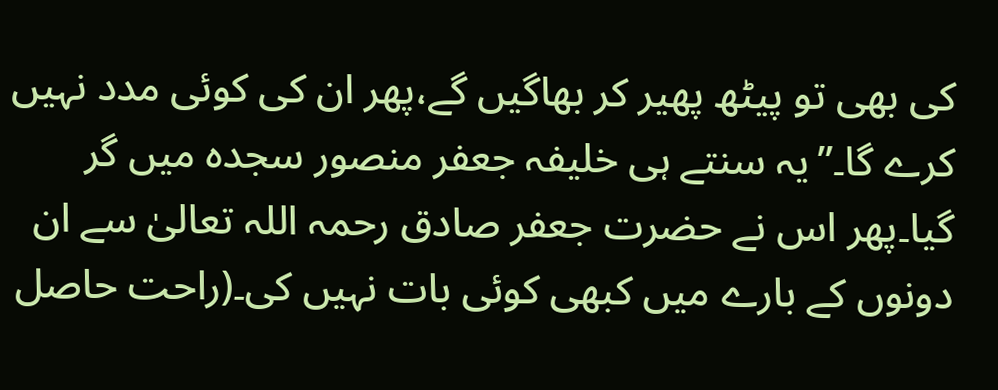کی بھی تو پیٹھ پھیر کر بھاگیں گے،پھر ان کی کوئی مدد نہیں کرے گا۔”یہ سنتے ہی خلیفہ جعفر منصور سجدہ میں گر گیا۔پھر اس نے حضرت جعفر صادق رحمہ اللہ تعالیٰ سے ان دونوں کے بارے میں کبھی کوئی بات نہیں کی۔(راحت حاصل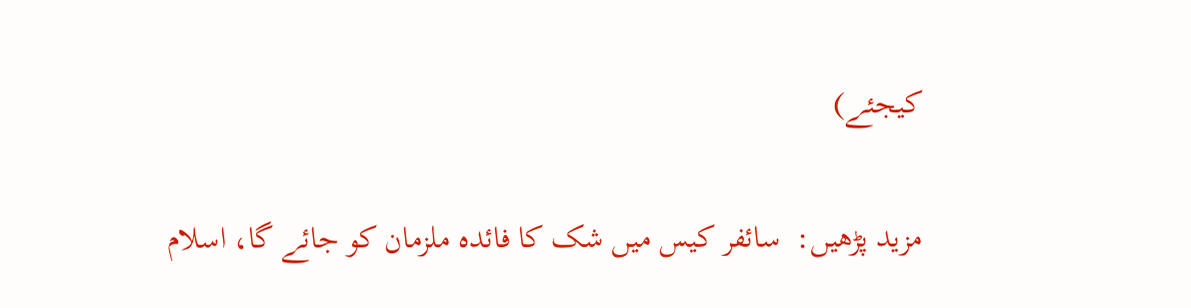کیجئے)

مزید پڑھیں:  سائفر کیس میں شک کا فائدہ ملزمان کو جائے گا، اسلام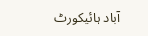آباد ہائیکورٹ